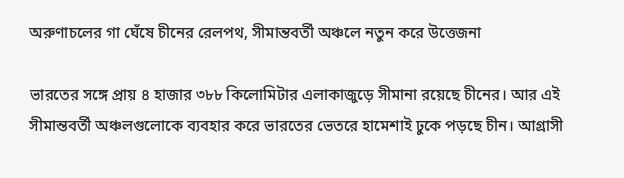অরুণাচলের গা ঘেঁষে চীনের রেলপথ, সীমান্তবর্তী অঞ্চলে নতুন করে উত্তেজনা

ভারতের সঙ্গে প্রায় ৪ হাজার ৩৮৮ কিলোমিটার এলাকাজুড়ে সীমানা রয়েছে চীনের। আর এই সীমান্তবর্তী অঞ্চলগুলোকে ব্যবহার করে ভারতের ভেতরে হামেশাই ঢুকে পড়ছে চীন। আগ্রাসী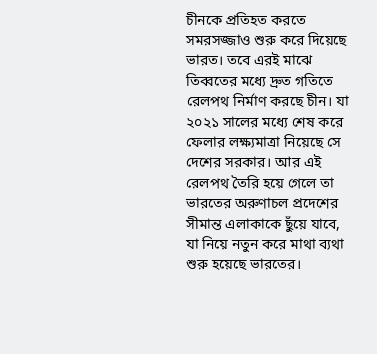চীনকে প্রতিহত করতে সমরসজ্জাও শুরু করে দিয়েছে ভারত। তবে এরই মাঝে তিব্বতের মধ্যে দ্রুত গতিতে রেলপথ নির্মাণ করছে চীন। যা ২০২১ সালের মধ্যে শেষ করে ফেলার লক্ষ্যমাত্রা নিয়েছে সে দেশের সরকার। আর এই রেলপথ তৈরি হয়ে গেলে তা ভারতের অরুণাচল প্রদেশের সীমান্ত এলাকাকে ছুঁয়ে যাবে, যা নিয়ে নতুন করে মাথা ব্যথা শুরু হয়েছে ভারতের।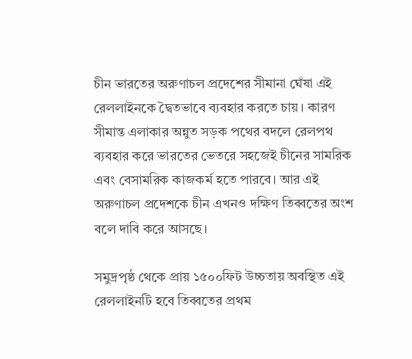চীন ভারতের অরুণাচল প্রদেশের সীমানা ঘেঁষা এই রেললাইনকে দ্বৈতভাবে ব্যবহার করতে চায় । কারণ সীমান্ত এলাকার অন্নুত সড়ক পথের বদলে রেলপথ ব্যবহার করে ভারতের ভেতরে সহজেই চীনের সামরিক এবং বেসামরিক কাজকর্ম হতে পারবে। আর এই অরুণাচল প্রদেশকে চীন এখনও দক্ষিণ তিব্বতের অংশ বলে দাবি করে আসছে।

সমুদ্রপৃষ্ঠ থেকে প্রায় ১৫০০ফিট উচ্চতায় অবস্থিত এই রেললাইনটি হবে তিব্বতের প্রথম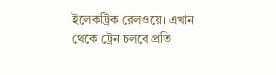ইলেকট্রিক রেলওয়ে। এখান থেকে ট্রেন চলবে প্রতি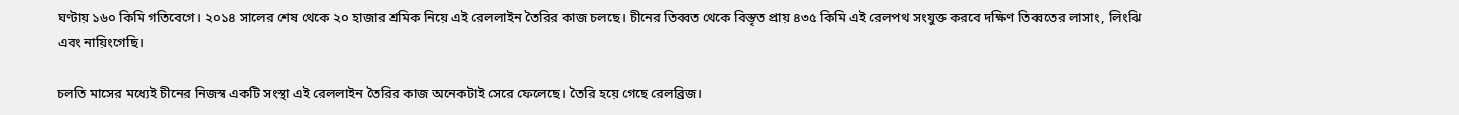ঘণ্টায় ১৬০ কিমি গতিবেগে। ২০১৪ সালের শেষ থেকে ২০ হাজার শ্রমিক নিয়ে এই রেললাইন তৈরির কাজ চলছে। চীনের তিব্বত থেকে বিস্তৃত প্রায় ৪৩৫ কিমি এই রেলপথ সংযুক্ত করবে দক্ষিণ তিব্বতের লাসাং, লিংঝি এবং নায়িংগেছি।

চলতি মাসের মধ্যেই চীনের নিজস্ব একটি সংস্থা এই রেললাইন তৈরির কাজ অনেকটাই সেরে ফেলেছে। তৈরি হয়ে গেছে রেলব্রিজ।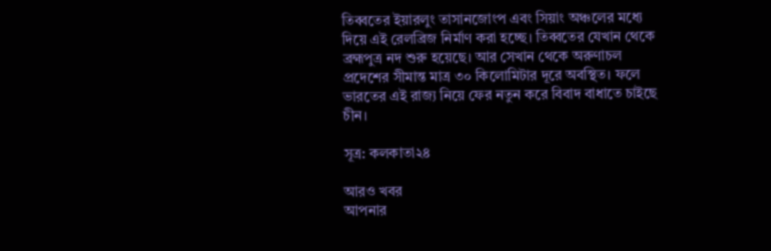তিব্বতের ইয়ারলুং তাসানজোংপ এবং সিয়াং অঞ্চলের মধ্যে দিয়ে এই রেলব্রিজ নির্মাণ করা হচ্ছে। তিব্বতের যেখান থেকে ব্রহ্মপুত্র নদ শুরু হয়েছে। আর সেখান থেকে অরুণাচল প্রদেশের সীমান্ত মাত্র ৩০ কিলোমিটার দূরে অবস্থিত। ফলে ভারতের এই রাজ্য নিয়ে ফের নতুন করে বিবাদ বাধাতে চাইছে চীন।

সূত্র: কলকাতা২৪

আরও খবর
আপনার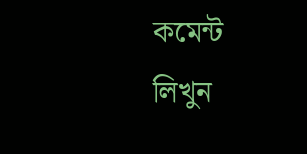কমেন্ট লিখুন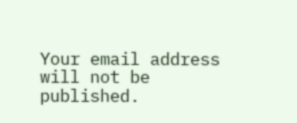Your email address will not be published.